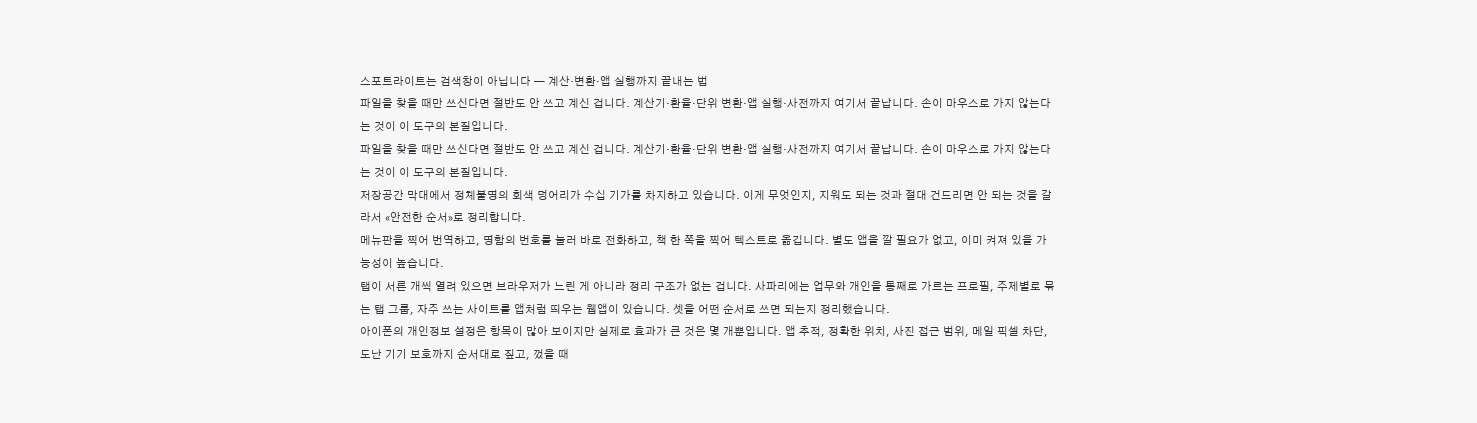스포트라이트는 검색창이 아닙니다 — 계산·변환·앱 실행까지 끝내는 법
파일을 찾을 때만 쓰신다면 절반도 안 쓰고 계신 겁니다. 계산기·환율·단위 변환·앱 실행·사전까지 여기서 끝납니다. 손이 마우스로 가지 않는다는 것이 이 도구의 본질입니다.
파일을 찾을 때만 쓰신다면 절반도 안 쓰고 계신 겁니다. 계산기·환율·단위 변환·앱 실행·사전까지 여기서 끝납니다. 손이 마우스로 가지 않는다는 것이 이 도구의 본질입니다.
저장공간 막대에서 정체불명의 회색 덩어리가 수십 기가를 차지하고 있습니다. 이게 무엇인지, 지워도 되는 것과 절대 건드리면 안 되는 것을 갈라서 «안전한 순서»로 정리합니다.
메뉴판을 찍어 번역하고, 명함의 번호를 눌러 바로 전화하고, 책 한 쪽을 찍어 텍스트로 옮깁니다. 별도 앱을 깔 필요가 없고, 이미 켜져 있을 가능성이 높습니다.
탭이 서른 개씩 열려 있으면 브라우저가 느린 게 아니라 정리 구조가 없는 겁니다. 사파리에는 업무와 개인을 통째로 가르는 프로필, 주제별로 묶는 탭 그룹, 자주 쓰는 사이트를 앱처럼 띄우는 웹앱이 있습니다. 셋을 어떤 순서로 쓰면 되는지 정리했습니다.
아이폰의 개인정보 설정은 항목이 많아 보이지만 실제로 효과가 큰 것은 몇 개뿐입니다. 앱 추적, 정확한 위치, 사진 접근 범위, 메일 픽셀 차단, 도난 기기 보호까지 순서대로 짚고, 껐을 때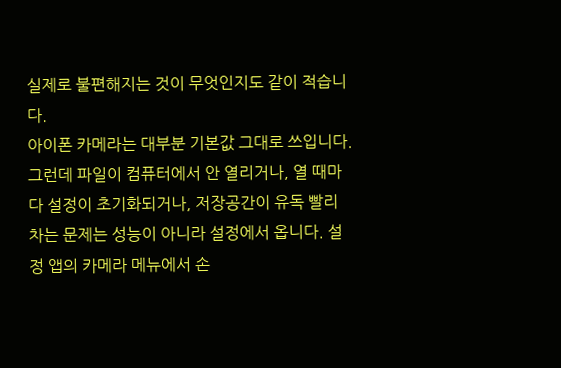실제로 불편해지는 것이 무엇인지도 같이 적습니다.
아이폰 카메라는 대부분 기본값 그대로 쓰입니다. 그런데 파일이 컴퓨터에서 안 열리거나, 열 때마다 설정이 초기화되거나, 저장공간이 유독 빨리 차는 문제는 성능이 아니라 설정에서 옵니다. 설정 앱의 카메라 메뉴에서 손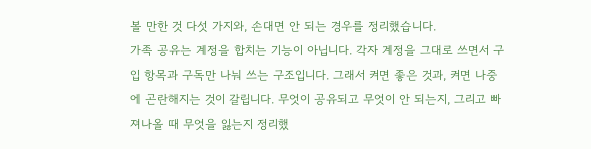볼 만한 것 다섯 가지와, 손대면 안 되는 경우를 정리했습니다.
가족 공유는 계정을 합치는 기능이 아닙니다. 각자 계정을 그대로 쓰면서 구입 항목과 구독만 나눠 쓰는 구조입니다. 그래서 켜면 좋은 것과, 켜면 나중에 곤란해지는 것이 갈립니다. 무엇이 공유되고 무엇이 안 되는지, 그리고 빠져나올 때 무엇을 잃는지 정리했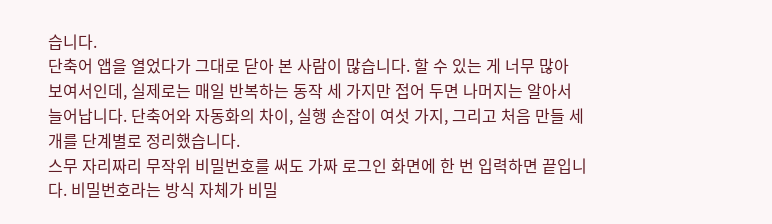습니다.
단축어 앱을 열었다가 그대로 닫아 본 사람이 많습니다. 할 수 있는 게 너무 많아 보여서인데, 실제로는 매일 반복하는 동작 세 가지만 접어 두면 나머지는 알아서 늘어납니다. 단축어와 자동화의 차이, 실행 손잡이 여섯 가지, 그리고 처음 만들 세 개를 단계별로 정리했습니다.
스무 자리짜리 무작위 비밀번호를 써도 가짜 로그인 화면에 한 번 입력하면 끝입니다. 비밀번호라는 방식 자체가 비밀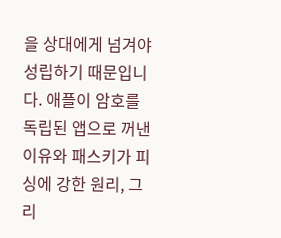을 상대에게 넘겨야 성립하기 때문입니다. 애플이 암호를 독립된 앱으로 꺼낸 이유와 패스키가 피싱에 강한 원리, 그리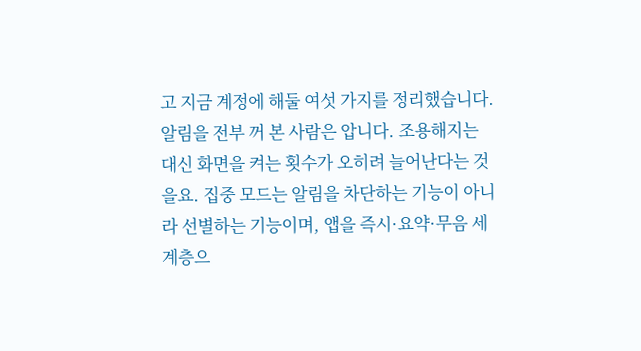고 지금 계정에 해둘 여섯 가지를 정리했습니다.
알림을 전부 꺼 본 사람은 압니다. 조용해지는 대신 화면을 켜는 횟수가 오히려 늘어난다는 것을요. 집중 모드는 알림을 차단하는 기능이 아니라 선별하는 기능이며, 앱을 즉시·요약·무음 세 계층으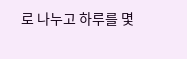로 나누고 하루를 몇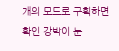개의 모드로 구획하면 확인 강박이 눈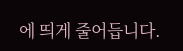에 띄게 줄어듭니다.